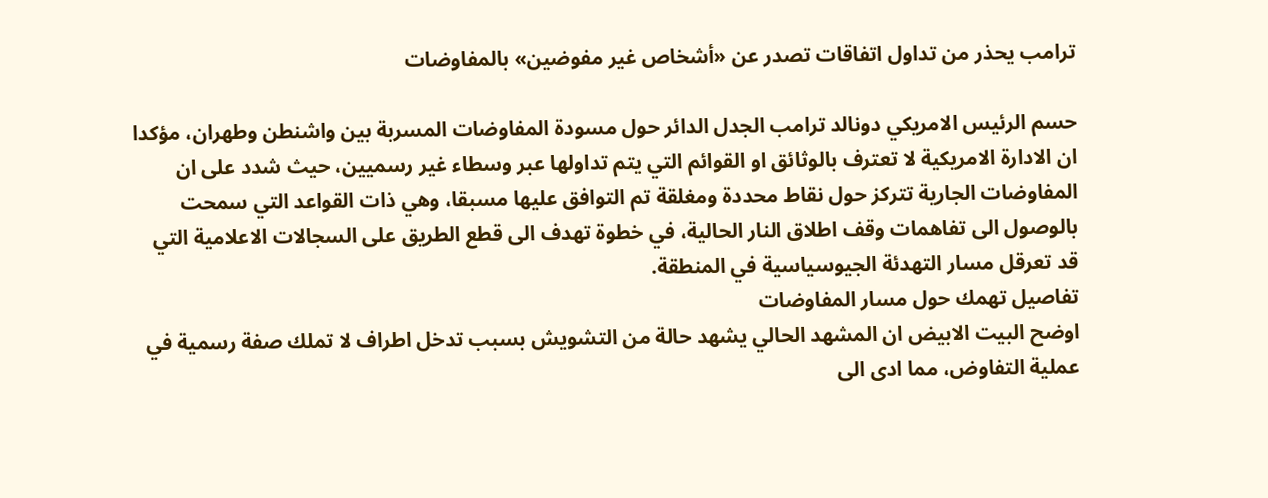ترامب يحذر من تداول اتفاقات تصدر عن «أشخاص غير مفوضين» بالمفاوضات

حسم الرئيس الامريكي دونالد ترامب الجدل الدائر حول مسودة المفاوضات المسربة بين واشنطن وطهران، مؤكدا ان الادارة الامريكية لا تعترف بالوثائق او القوائم التي يتم تداولها عبر وسطاء غير رسميين، حيث شدد على ان المفاوضات الجارية تتركز حول نقاط محددة ومغلقة تم التوافق عليها مسبقا، وهي ذات القواعد التي سمحت بالوصول الى تفاهمات وقف اطلاق النار الحالية، في خطوة تهدف الى قطع الطريق على السجالات الاعلامية التي قد تعرقل مسار التهدئة الجيوسياسية في المنطقة.
تفاصيل تهمك حول مسار المفاوضات
اوضح البيت الابيض ان المشهد الحالي يشهد حالة من التشويش بسبب تدخل اطراف لا تملك صفة رسمية في عملية التفاوض، مما ادى الى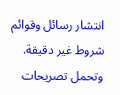انتشار رسائل وقوائم شروط غير دقيقة. وتحمل تصريحات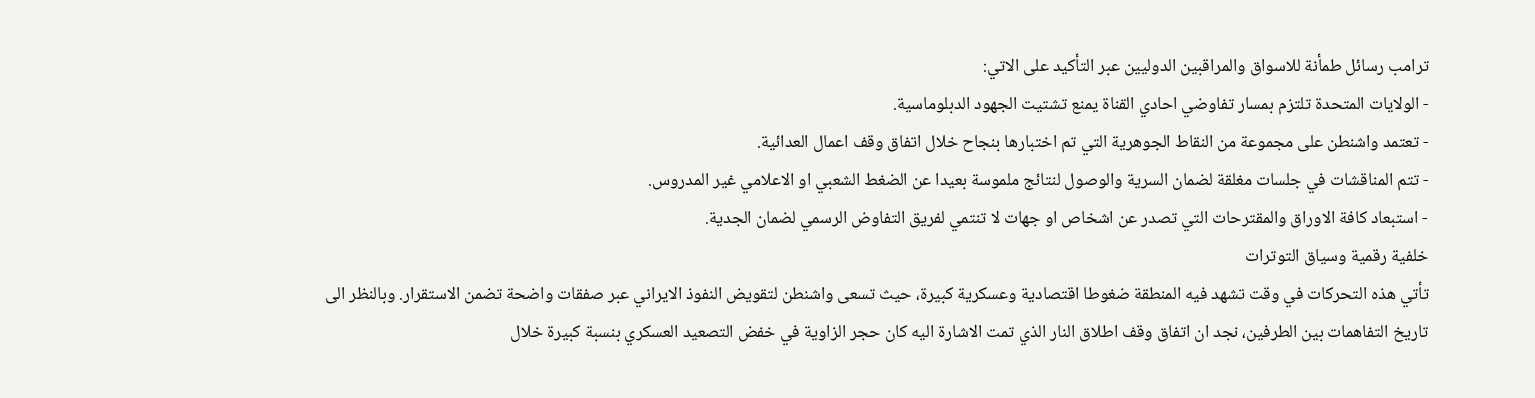ترامب رسائل طمأنة للاسواق والمراقبين الدوليين عبر التأكيد على الاتي:
- الولايات المتحدة تلتزم بمسار تفاوضي احادي القناة يمنع تشتيت الجهود الدبلوماسية.
- تعتمد واشنطن على مجموعة من النقاط الجوهرية التي تم اختبارها بنجاح خلال اتفاق وقف اعمال العدائية.
- تتم المناقشات في جلسات مغلقة لضمان السرية والوصول لنتائج ملموسة بعيدا عن الضغط الشعبي او الاعلامي غير المدروس.
- استبعاد كافة الاوراق والمقترحات التي تصدر عن اشخاص او جهات لا تنتمي لفريق التفاوض الرسمي لضمان الجدية.
خلفية رقمية وسياق التوترات
تأتي هذه التحركات في وقت تشهد فيه المنطقة ضغوطا اقتصادية وعسكرية كبيرة، حيث تسعى واشنطن لتقويض النفوذ الايراني عبر صفقات واضحة تضمن الاستقرار. وبالنظر الى تاريخ التفاهمات بين الطرفين، نجد ان اتفاق وقف اطلاق النار الذي تمت الاشارة اليه كان حجر الزاوية في خفض التصعيد العسكري بنسبة كبيرة خلال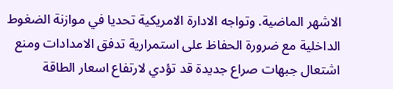الاشهر الماضية. وتواجه الادارة الامريكية تحديا في موازنة الضغوط الداخلية مع ضرورة الحفاظ على استمرارية تدفق الامدادات ومنع اشتعال جبهات صراع جديدة قد تؤدي لارتفاع اسعار الطاقة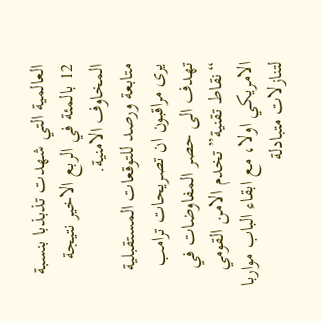العالمية التي شهدت تذبذبا بنسبة 12 بالمئة في الربع الاخير نتيجة المخاوف الامنية.
متابعة ورصد للتوقعات المستقبلية
يرى مراقبون ان تصريحات ترامب تهدف الى حصر المفاوضات في “نقاط تقنية” تخدم الامن القومي الامريكي اولا، مع ابقاء الباب مواربا لتنازلات متبادلة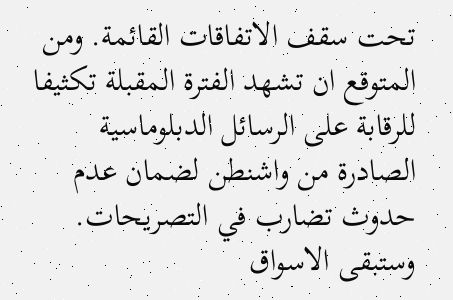تحت سقف الاتفاقات القائمة. ومن المتوقع ان تشهد الفترة المقبلة تكثيفا للرقابة على الرسائل الدبلوماسية الصادرة من واشنطن لضمان عدم حدوث تضارب في التصريحات. وستبقى الاسواق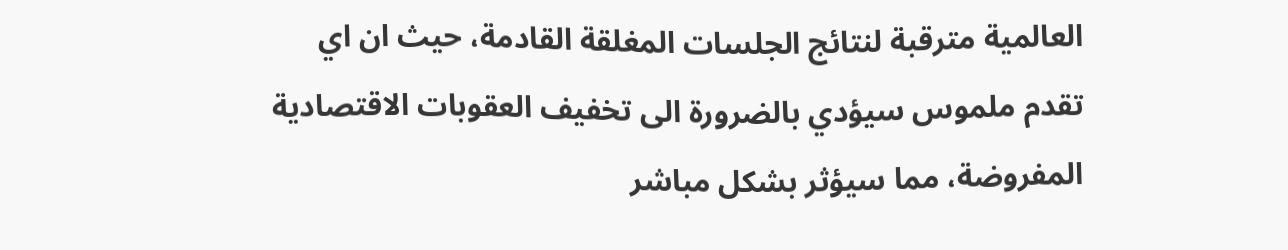العالمية مترقبة لنتائج الجلسات المغلقة القادمة، حيث ان اي تقدم ملموس سيؤدي بالضرورة الى تخفيف العقوبات الاقتصادية المفروضة، مما سيؤثر بشكل مباشر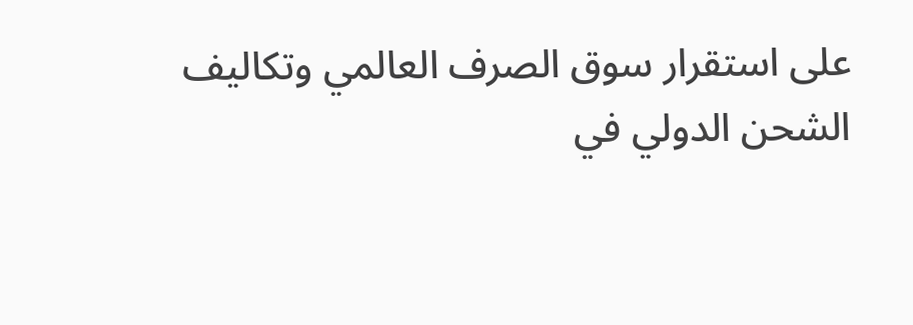على استقرار سوق الصرف العالمي وتكاليف الشحن الدولي في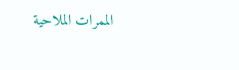الممرات الملاحية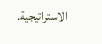الاستراتيجية.